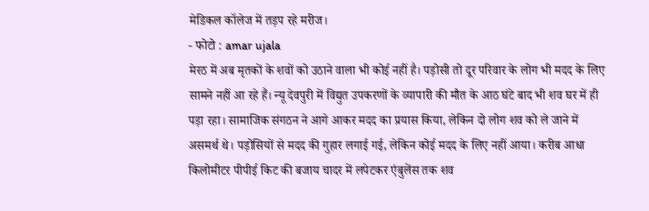मेडिकल कॉलेज में तड़प रहे मरीज।
- फोटो : amar ujala
मेरठ में अब मृतकों के शवों को उठाने वाला भी कोई नहीं है। पड़ोसी तो दूर परिवार के लोग भी मदद के लिए सामने नहीं आ रहे हैं। न्यू देवपुरी में विद्युत उपकरणों के व्यापारी की मौत के आठ घंटे बाद भी शव घर में ही पड़ा रहा। सामाजिक संगठन ने आगे आकर मदद का प्रयास किया, लेकिन दो लोग शव को ले जाने में असमर्थ थे। पड़ोसियों से मदद की गुहार लगाई गई, लेकिन कोई मदद के लिए नहीं आया। करीब आधा किलोमीटर पीपीई किट की बजाय चादर में लपेटकर एंबुलेंस तक शव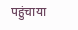पहुंचाया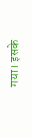गया। इसके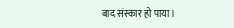बाद संस्कार हो पाया।